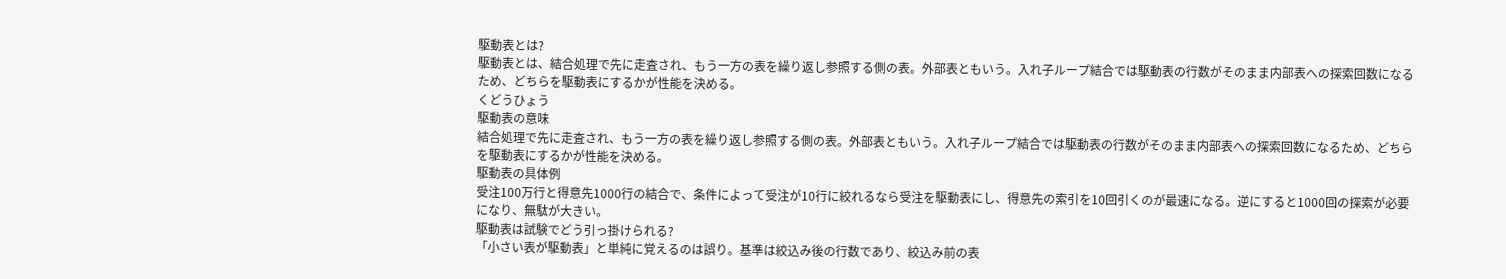駆動表とは?
駆動表とは、結合処理で先に走査され、もう一方の表を繰り返し参照する側の表。外部表ともいう。入れ子ループ結合では駆動表の行数がそのまま内部表への探索回数になるため、どちらを駆動表にするかが性能を決める。
くどうひょう
駆動表の意味
結合処理で先に走査され、もう一方の表を繰り返し参照する側の表。外部表ともいう。入れ子ループ結合では駆動表の行数がそのまま内部表への探索回数になるため、どちらを駆動表にするかが性能を決める。
駆動表の具体例
受注100万行と得意先1000行の結合で、条件によって受注が10行に絞れるなら受注を駆動表にし、得意先の索引を10回引くのが最速になる。逆にすると1000回の探索が必要になり、無駄が大きい。
駆動表は試験でどう引っ掛けられる?
「小さい表が駆動表」と単純に覚えるのは誤り。基準は絞込み後の行数であり、絞込み前の表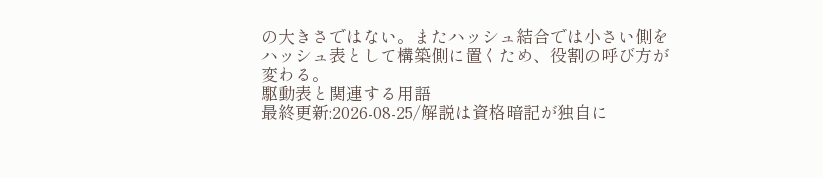の大きさではない。またハッシュ結合では小さい側をハッシュ表として構築側に置くため、役割の呼び方が変わる。
駆動表と関連する用語
最終更新:2026-08-25/解説は資格暗記が独自に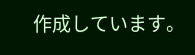作成しています。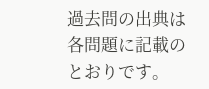過去問の出典は各問題に記載のとおりです。